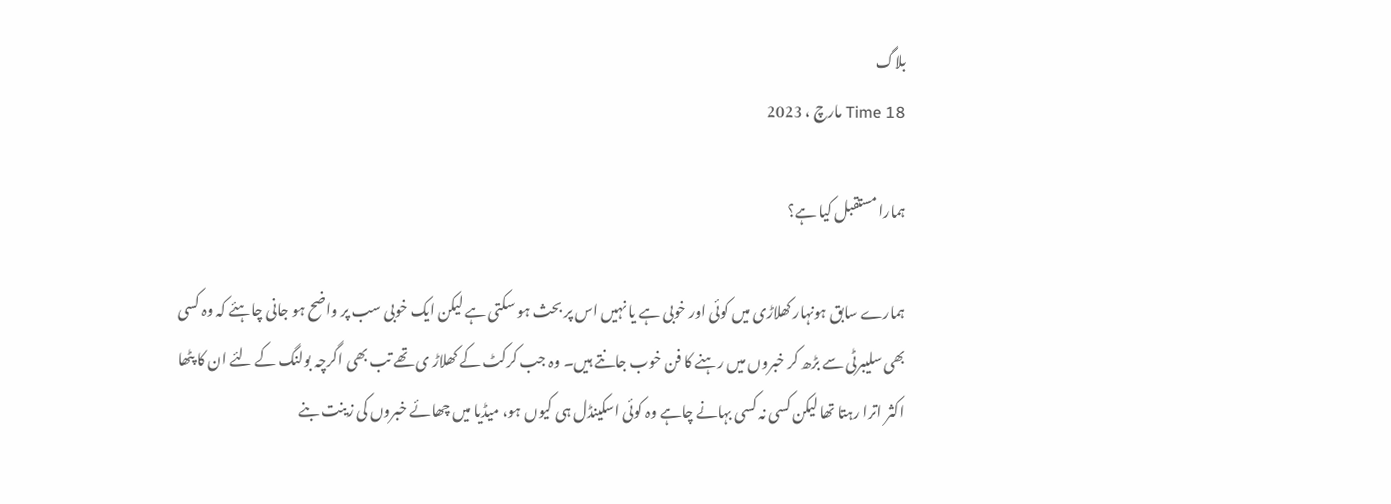بلاگ
Time 18 مارچ ، 2023

ہمارا مستقبل کیا ہے؟

ہمارے سابق ہونہار کھلاڑی میں کوئی اور خوبی ہے یا نہیں اس پر بحث ہو سکتی ہے لیکن ایک خوبی سب پر واضح ہو جانی چاہئے کہ وہ کسی بھی سلیبرٹی سے بڑھ کر خبروں میں رہنے کا فن خوب جانتے ہیں۔ وہ جب کرکٹ کے کھلاڑ ی تھے تب بھی اگرچہ بولنگ کے لئے ان کا پٹھا اکثر اترا رہتا تھا لیکن کسی نہ کسی بہانے چاہے وہ کوئی اسکینڈل ہی کیوں ہو، میڈیا میں چھائے خبروں کی زینت بنے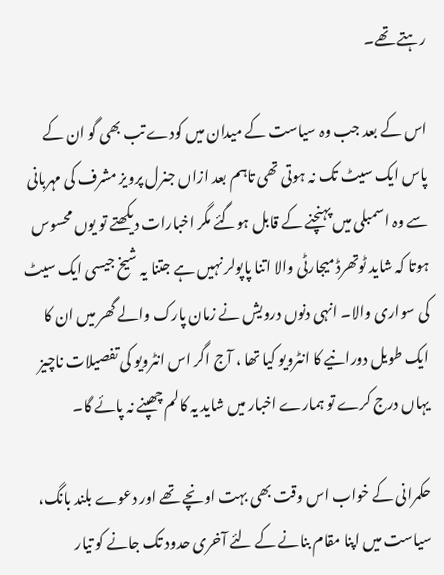رہتے تھے۔

اس کے بعد جب وہ سیاست کے میدان میں کودے تب بھی گو ان کے پاس ایک سیٹ تک نہ ہوتی تھی تاہم بعد ازاں جنرل پرویز مشرف کی مہربانی سے وہ اسمبلی میں پہنچنے کے قابل ہوگئے مگر اخبارات دیکھتے تو یوں محسوس ہوتا کہ شاید ٹوتھرڈ میجارٹی والا اتنا پاپولر نہیں ہے جتنا یہ شیخ جیسی ایک سیٹ کی سواری والا۔ انہی دنوں درویش نے زمان پارک والے گھر میں ان کا ایک طویل دورانیے کا انٹرویو کیا تھا ، آج اگر اس انٹرویو کی تفصیلات ناچیز یہاں درج کرے تو ہمارے اخبار میں شاید یہ کالم چھپنے نہ پائے گا۔

حکمرانی کے خواب اس وقت بھی بہت اونچے تھے اور دعوے بلند بانگ، سیاست میں اپنا مقام بنانے کے لئے آخری حدود تک جانے کو تیار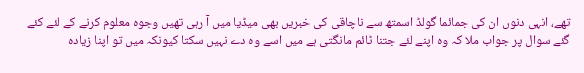تھے، انہی دنوں ان کی جمائما گولڈ اسمتھ سے ناچاقی کی خبریں بھی میڈیا میں آ رہی تھیں وجوہ معلوم کرنے کے لئے کئے گئے سوال پر جواب ملا کہ وہ اپنے لئے جتنا ٹائم مانگتی ہے میں اسے وہ دے نہیں سکتا کیونکہ میں تو اپنا زیادہ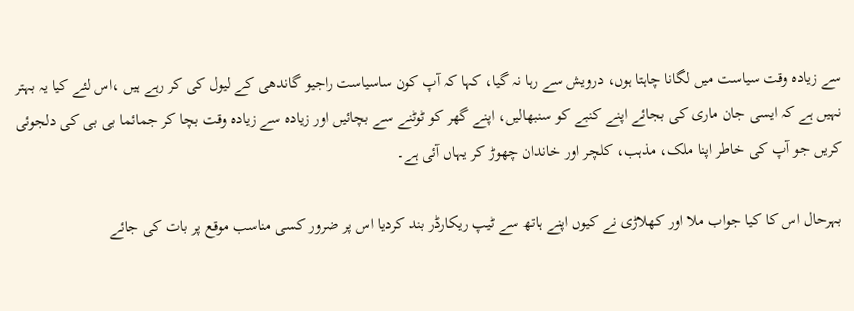سے زیادہ وقت سیاست میں لگانا چاہتا ہوں، درویش سے رہا نہ گیا، کہا کہ آپ کون ساسیاست راجیو گاندھی کے لیول کی کر رہے ہیں ،اس لئے کیا یہ بہتر نہیں ہے کہ ایسی جان ماری کی بجائے اپنے کنبے کو سنبھالیں، اپنے گھر کو ٹوٹنے سے بچائیں اور زیادہ سے زیادہ وقت بچا کر جمائما بی بی کی دلجوئی کریں جو آپ کی خاطر اپنا ملک، مذہب، کلچر اور خاندان چھوڑ کر یہاں آئی ہے۔

بہرحال اس کا کیا جواب ملا اور کھلاڑی نے کیوں اپنے ہاتھ سے ٹیپ ریکارڈر بند کردیا اس پر ضرور کسی مناسب موقع پر بات کی جائے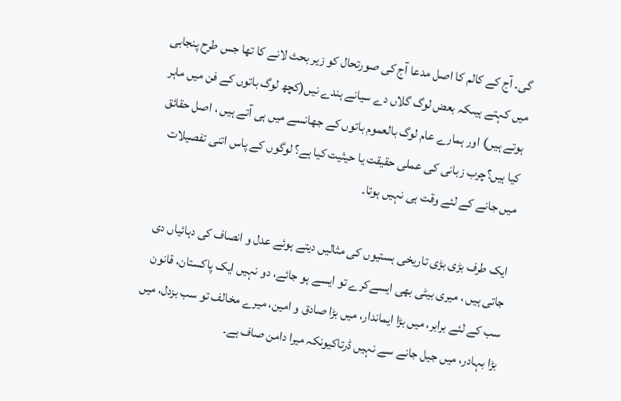گی۔ آج کے کالم کا اصل مدعا آج کی صورتحال کو زیر بحث لانے کا تھا جس طرح پنجابی میں کہتے ہیںکہ بعض لوگ گلاں دے سیانے ہندے نیں(کچھ لوگ باتوں کے فن میں ماہر ہوتے ہیں) اور ہمارے عام لوگ بالعموم باتوں کے جھانسے میں ہی آتے ہیں ، اصل حقائق کیا ہیں؟چرب زبانی کی عملی حقیقت یا حیثیت کیا ہے؟ لوگوں کے پاس اتنی تفصیلات میں جانے کے لئے وقت ہی نہیں ہوتا۔

ایک طرف بڑی بڑی تاریخی ہستیوں کی مثالیں دیتے ہوئے عدل و انصاف کی دہائیاں دی جاتی ہیں ، میری بیٹی بھی ایسےکرے تو ایسے ہو جائے، دو نہیں ایک پاکستان، قانون سب کے لئے برابر، میں بڑا ایماندار، میں بڑا صادق و امین، میرے مخالف تو سب بزدل، میں بڑا بہادر، میں جیل جانے سے نہیں ڈرتاکیونکہ میرا دامن صاف ہے۔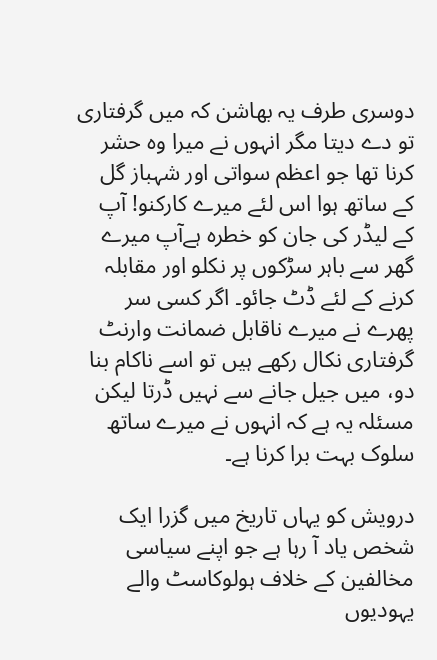دوسری طرف یہ بھاشن کہ میں گرفتاری تو دے دیتا مگر انہوں نے میرا وہ حشر کرنا تھا جو اعظم سواتی اور شہباز گل کے ساتھ ہوا اس لئے میرے کارکنو! آپ کے لیڈر کی جان کو خطرہ ہےآپ میرے گھر سے باہر سڑکوں پر نکلو اور مقابلہ کرنے کے لئے ڈٹ جائو۔ اگر کسی سر پھرے نے میرے ناقابل ضمانت وارنٹ گرفتاری نکال رکھے ہیں تو اسے ناکام بنا دو، میں جیل جانے سے نہیں ڈرتا لیکن مسئلہ یہ ہے کہ انہوں نے میرے ساتھ سلوک بہت برا کرنا ہے۔

درویش کو یہاں تاریخ میں گزرا ایک شخص یاد آ رہا ہے جو اپنے سیاسی مخالفین کے خلاف ہولوکاسٹ والے یہودیوں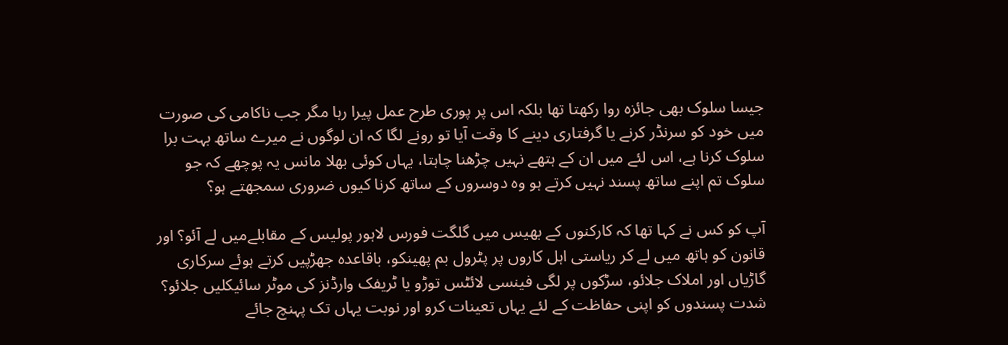جیسا سلوک بھی جائزہ روا رکھتا تھا بلکہ اس پر پوری طرح عمل پیرا رہا مگر جب ناکامی کی صورت میں خود کو سرنڈر کرنے یا گرفتاری دینے کا وقت آیا تو رونے لگا کہ ان لوگوں نے میرے ساتھ بہت برا سلوک کرنا ہے، اس لئے میں ان کے ہتھے نہیں چڑھنا چاہتا، یہاں کوئی بھلا مانس یہ پوچھے کہ جو سلوک تم اپنے ساتھ پسند نہیں کرتے ہو وہ دوسروں کے ساتھ کرنا کیوں ضروری سمجھتے ہو؟

آپ کو کس نے کہا تھا کہ کارکنوں کے بھیس میں گلگت فورس لاہور پولیس کے مقابلےمیں لے آئو؟ اور قانون کو ہاتھ میں لے کر ریاستی اہل کاروں پر پٹرول بم پھینکو، باقاعدہ جھڑپیں کرتے ہوئے سرکاری گاڑیاں اور املاک جلائو، سڑکوں پر لگی فینسی لائٹس توڑو یا ٹریفک وارڈنز کی موٹر سائیکلیں جلائو؟ شدت پسندوں کو اپنی حفاظت کے لئے یہاں تعینات کرو اور نوبت یہاں تک پہنچ جائے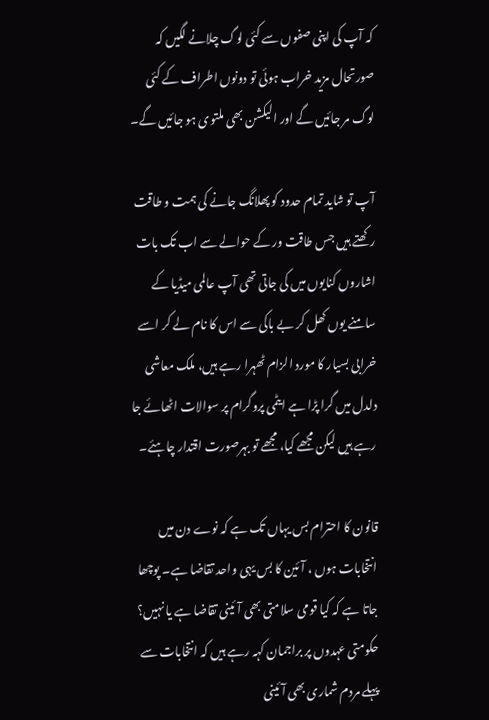کہ آپ کی اپنی صفوں سے کئی لوگ چلانے لگیں کہ صورتحال مزید خراب ہوئی تو دونوں اطراف کے کئی لوگ مر جائیں گے اور الیکشن بھی ملتوی ہو جائیں گے۔

آپ تو شاید تمام حدود کو پھلانگ جانے کی ہمت و طاقت رکھتے ہیں جس طاقت ور کے حوالے سے اب تک بات اشاروں کنایوں میں کی جاتی تھی آپ عالمی میڈیا کے سامنے یوں کھل کر بے باکی سے اس کا نام لے کر اسے خرابی بسیار کا مورد الزام ٹھہرا رہے ہیں، ملک معاشی دلدل میں گرا پڑا ہے ایٹمی پروگرام پر سوالات اٹھائے جا رہے ہیں لیکن مجھے کیا، مجھے تو بہرصورت اقتدار چاہئے۔

قانون کا احترام بس یہاں تک ہے کہ نوے دن میں انتخابات ہوں ، آئین کا بس یہی واحد تقاضا ہے۔ پوچھا جاتا ہے کہ کیا قومی سلامتی بھی آئینی تقاضا ہے یا نہیں؟ حکومتی عہدوں پر براجمان کہہ رہے ہیں کہ انتخابات سے پہلے مردم شماری بھی آئینی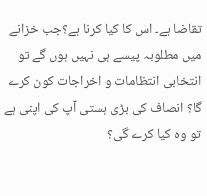تقاضا ہے۔ اس کا کیا کرنا ہے؟جب خزانے میں مطلوبہ پیسے ہی نہیں ہوں گے تو انتخابی انتظامات و اخراجات کون کرے گا؟ انصاف کی بڑی ہستی آپ کی اپنی ہے تو وہ کیا کرے گی؟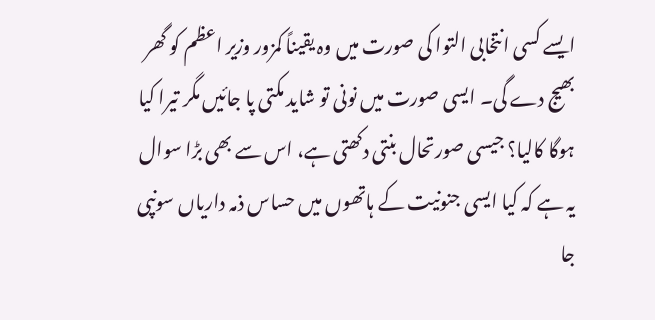ایسے کسی انتخابی التوا کی صورت میں وہ یقیناً کمزور وزیر اعظم کو گھر بھیج دے گی۔ ایسی صورت میں نونی تو شاید مکتی پا جائیں مگر تیرا کیا ہوگا کالیا؟ جیسی صورتحال بنتی دکھتی ہے، اس سے بھی بڑا سوال یہ ہے کہ کیا ایسی جنونیت کے ہاتھوں میں حساس ذمہ داریاں سونپی جا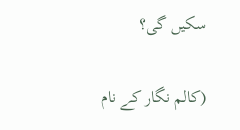سکیں گی؟

(کالم نگار کے نام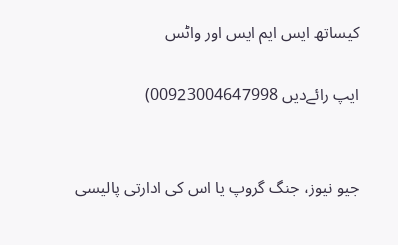کیساتھ ایس ایم ایس اور واٹس

ایپ رائےدیں 00923004647998)


جیو نیوز، جنگ گروپ یا اس کی ادارتی پالیسی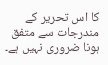کا اس تحریر کے مندرجات سے متفق ہونا ضروری نہیں ہے۔